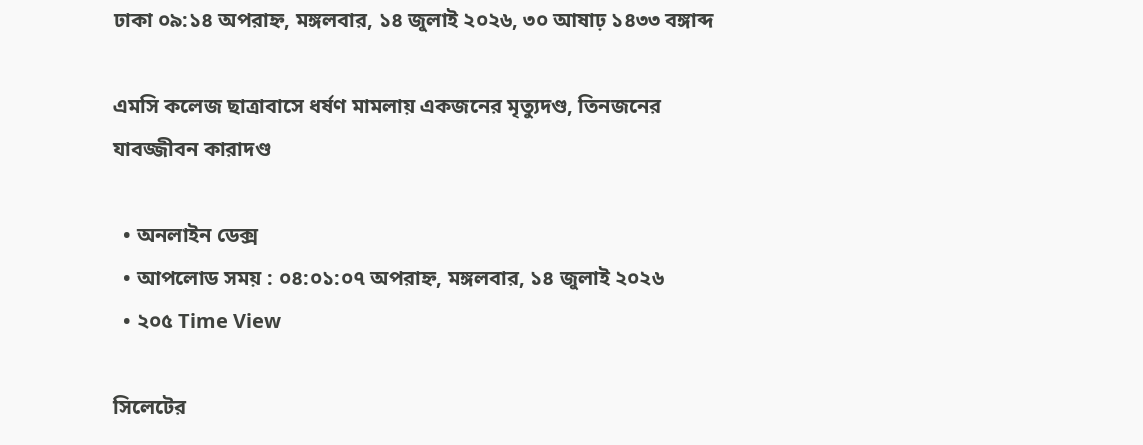ঢাকা ০৯:১৪ অপরাহ্ন, মঙ্গলবার, ১৪ জুলাই ২০২৬, ৩০ আষাঢ় ১৪৩৩ বঙ্গাব্দ

এমসি কলেজ ছাত্রাবাসে ধর্ষণ মামলায় একজনের মৃত্যুদণ্ড, তিনজনের যাবজ্জীবন কারাদণ্ড

  • অনলাইন ডেক্স
  • আপলোড সময় : ০৪:০১:০৭ অপরাহ্ন, মঙ্গলবার, ১৪ জুলাই ২০২৬
  • ২০৫ Time View

সিলেটের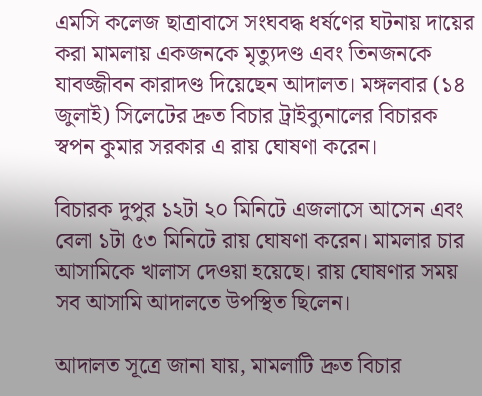এমসি কলেজ ছাত্রাবাসে সংঘবদ্ধ ধর্ষণের ঘটনায় দায়ের করা মামলায় একজনকে মৃত্যুদণ্ড এবং তিনজনকে যাবজ্জীবন কারাদণ্ড দিয়েছেন আদালত। মঙ্গলবার (১৪ জুলাই) সিলেটের দ্রুত বিচার ট্রাইব্যুনালের বিচারক স্বপন কুমার সরকার এ রায় ঘোষণা করেন।

বিচারক দুপুর ১২টা ২০ মিনিটে এজলাসে আসেন এবং বেলা ১টা ৫৩ মিনিটে রায় ঘোষণা করেন। মামলার চার আসামিকে খালাস দেওয়া হয়েছে। রায় ঘোষণার সময় সব আসামি আদালতে উপস্থিত ছিলেন।

আদালত সূত্রে জানা যায়, মামলাটি দ্রুত বিচার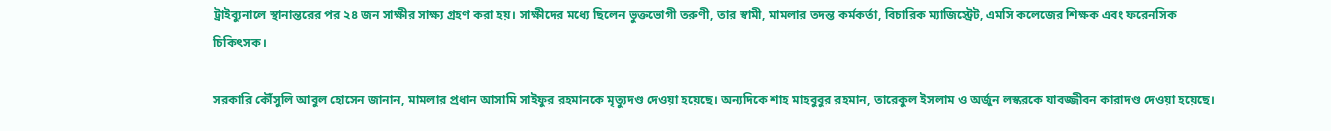ট্রাইব্যুনালে স্থানান্তরের পর ২৪ জন সাক্ষীর সাক্ষ্য গ্রহণ করা হয়। সাক্ষীদের মধ্যে ছিলেন ভুক্তভোগী তরুণী, তার স্বামী, মামলার তদন্ত কর্মকর্তা, বিচারিক ম্যাজিস্ট্রেট, এমসি কলেজের শিক্ষক এবং ফরেনসিক চিকিৎসক।

সরকারি কৌঁসুলি আবুল হোসেন জানান, মামলার প্রধান আসামি সাইফুর রহমানকে মৃত্যুদণ্ড দেওয়া হয়েছে। অন্যদিকে শাহ মাহবুবুর রহমান, তারেকুল ইসলাম ও অর্জুন লস্করকে যাবজ্জীবন কারাদণ্ড দেওয়া হয়েছে।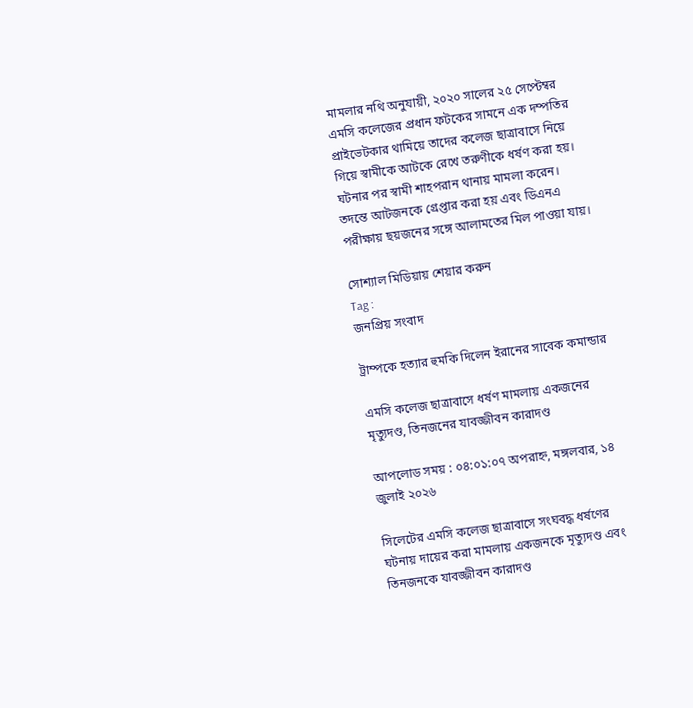মামলার নথি অনুযায়ী, ২০২০ সালের ২৫ সেপ্টেম্বর এমসি কলেজের প্রধান ফটকের সামনে এক দম্পতির প্রাইভেটকার থামিয়ে তাদের কলেজ ছাত্রাবাসে নিয়ে গিয়ে স্বামীকে আটকে রেখে তরুণীকে ধর্ষণ করা হয়। ঘটনার পর স্বামী শাহপরান থানায় মামলা করেন। তদন্তে আটজনকে গ্রেপ্তার করা হয় এবং ডিএনএ পরীক্ষায় ছয়জনের সঙ্গে আলামতের মিল পাওয়া যায়।

সোশ্যাল মিডিয়ায় শেয়ার করুন
Tag :
জনপ্রিয় সংবাদ

ট্রাম্পকে হত্যার হুমকি দিলেন ইরানের সাবেক কমান্ডার

এমসি কলেজ ছাত্রাবাসে ধর্ষণ মামলায় একজনের মৃত্যুদণ্ড, তিনজনের যাবজ্জীবন কারাদণ্ড

আপলোড সময় : ০৪:০১:০৭ অপরাহ্ন, মঙ্গলবার, ১৪ জুলাই ২০২৬

সিলেটের এমসি কলেজ ছাত্রাবাসে সংঘবদ্ধ ধর্ষণের ঘটনায় দায়ের করা মামলায় একজনকে মৃত্যুদণ্ড এবং তিনজনকে যাবজ্জীবন কারাদণ্ড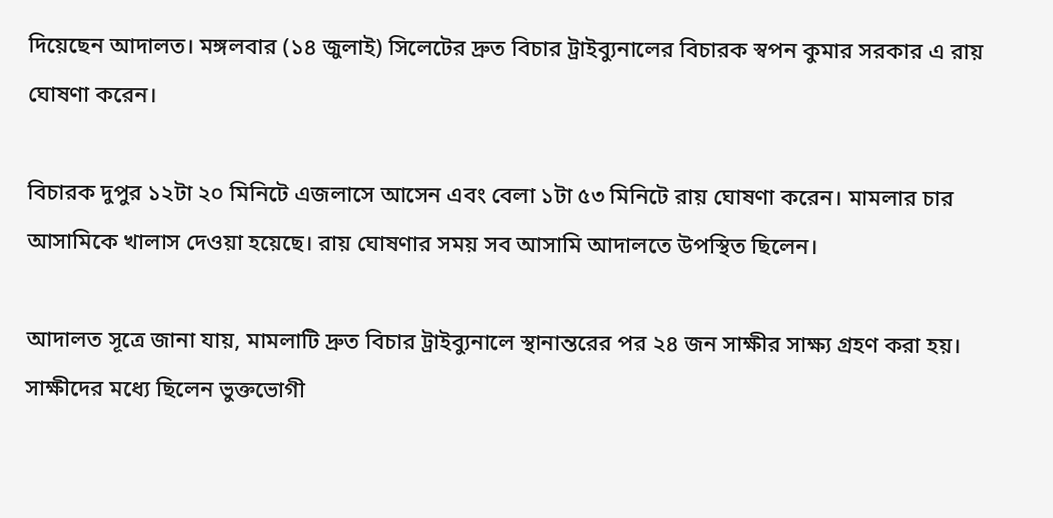দিয়েছেন আদালত। মঙ্গলবার (১৪ জুলাই) সিলেটের দ্রুত বিচার ট্রাইব্যুনালের বিচারক স্বপন কুমার সরকার এ রায় ঘোষণা করেন।

বিচারক দুপুর ১২টা ২০ মিনিটে এজলাসে আসেন এবং বেলা ১টা ৫৩ মিনিটে রায় ঘোষণা করেন। মামলার চার আসামিকে খালাস দেওয়া হয়েছে। রায় ঘোষণার সময় সব আসামি আদালতে উপস্থিত ছিলেন।

আদালত সূত্রে জানা যায়, মামলাটি দ্রুত বিচার ট্রাইব্যুনালে স্থানান্তরের পর ২৪ জন সাক্ষীর সাক্ষ্য গ্রহণ করা হয়। সাক্ষীদের মধ্যে ছিলেন ভুক্তভোগী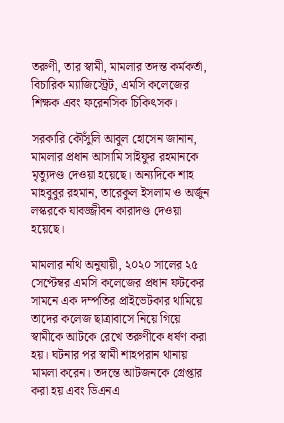তরুণী, তার স্বামী, মামলার তদন্ত কর্মকর্তা, বিচারিক ম্যাজিস্ট্রেট, এমসি কলেজের শিক্ষক এবং ফরেনসিক চিকিৎসক।

সরকারি কৌঁসুলি আবুল হোসেন জানান, মামলার প্রধান আসামি সাইফুর রহমানকে মৃত্যুদণ্ড দেওয়া হয়েছে। অন্যদিকে শাহ মাহবুবুর রহমান, তারেকুল ইসলাম ও অর্জুন লস্করকে যাবজ্জীবন কারাদণ্ড দেওয়া হয়েছে।

মামলার নথি অনুযায়ী, ২০২০ সালের ২৫ সেপ্টেম্বর এমসি কলেজের প্রধান ফটকের সামনে এক দম্পতির প্রাইভেটকার থামিয়ে তাদের কলেজ ছাত্রাবাসে নিয়ে গিয়ে স্বামীকে আটকে রেখে তরুণীকে ধর্ষণ করা হয়। ঘটনার পর স্বামী শাহপরান থানায় মামলা করেন। তদন্তে আটজনকে গ্রেপ্তার করা হয় এবং ডিএনএ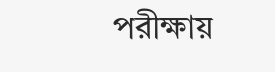পরীক্ষায়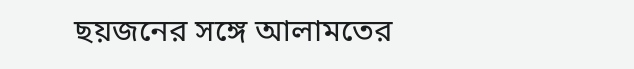ছয়জনের সঙ্গে আলামতের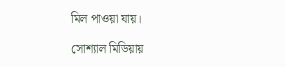মিল পাওয়া যায়।

সোশ্যাল মিডিয়ায়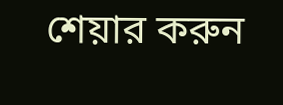শেয়ার করুন